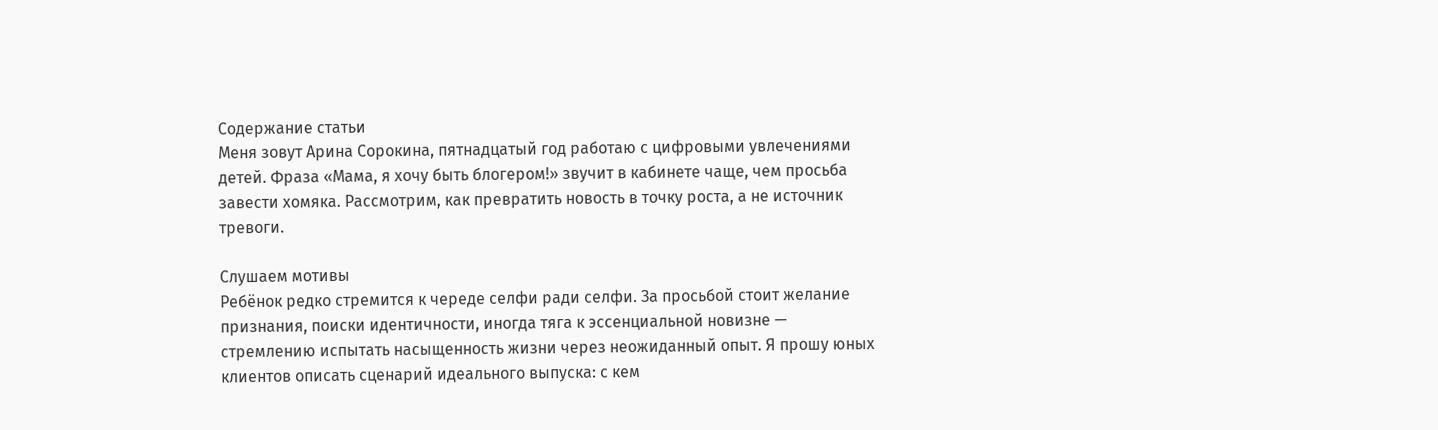Содержание статьи
Меня зовут Арина Сорокина, пятнадцатый год работаю с цифровыми увлечениями детей. Фраза «Мама, я хочу быть блогером!» звучит в кабинете чаще, чем просьба завести хомяка. Рассмотрим, как превратить новость в точку роста, а не источник тревоги.

Слушаем мотивы
Ребёнок редко стремится к череде селфи ради селфи. За просьбой стоит желание признания, поиски идентичности, иногда тяга к эссенциальной новизне — стремлению испытать насыщенность жизни через неожиданный опыт. Я прошу юных клиентов описать сценарий идеального выпуска: с кем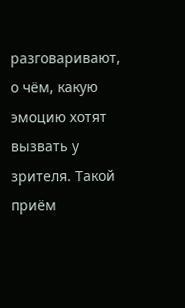разговаривают, о чём, какую эмоцию хотят вызвать у зрителя. Такой приём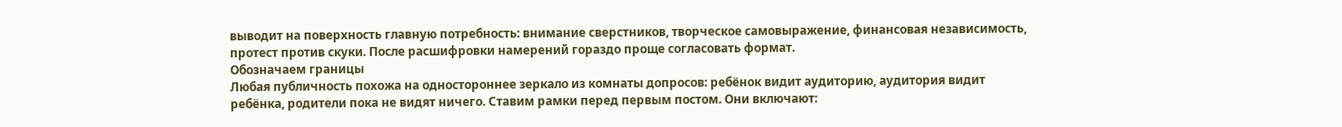выводит на поверхность главную потребность: внимание сверстников, творческое самовыражение, финансовая независимость, протест против скуки. После расшифровки намерений гораздо проще согласовать формат.
Обозначаем границы
Любая публичность похожа на одностороннее зеркало из комнаты допросов: ребёнок видит аудиторию, аудитория видит ребёнка, родители пока не видят ничего. Ставим рамки перед первым постом. Они включают: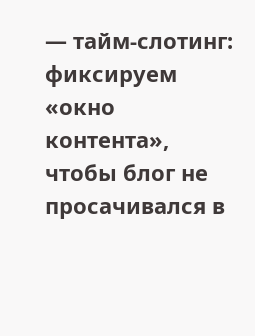— тайм-слотинг: фиксируем «окно контента», чтобы блог не просачивался в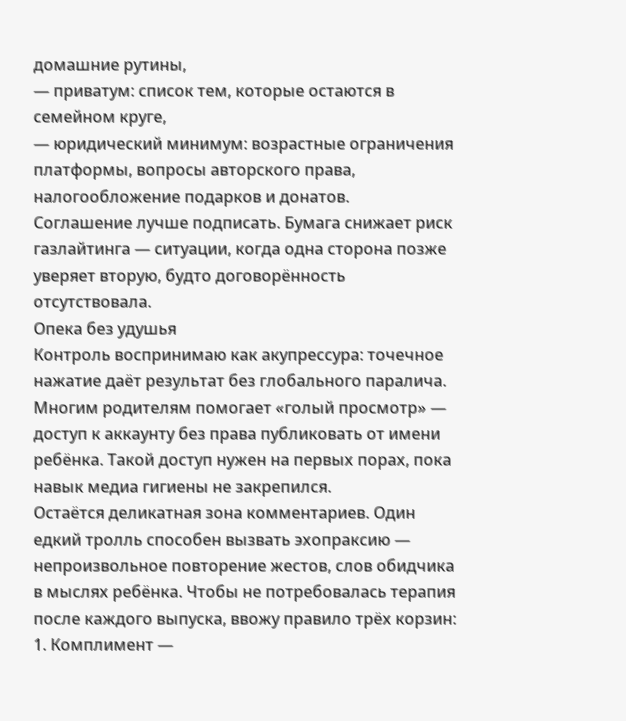домашние рутины,
— приватум: список тем, которые остаются в семейном круге,
— юридический минимум: возрастные ограничения платформы, вопросы авторского права, налогообложение подарков и донатов.
Соглашение лучше подписать. Бумага снижает риск газлайтинга — ситуации, когда одна сторона позже уверяет вторую, будто договорённость отсутствовала.
Опека без удушья
Контроль воспринимаю как акупрессура: точечное нажатие даёт результат без глобального паралича. Многим родителям помогает «голый просмотр» — доступ к аккаунту без права публиковать от имени ребёнка. Такой доступ нужен на первых порах, пока навык медиа гигиены не закрепился.
Остаётся деликатная зона комментариев. Один едкий тролль способен вызвать эхопраксию — непроизвольное повторение жестов, слов обидчика в мыслях ребёнка. Чтобы не потребовалась терапия после каждого выпуска, ввожу правило трёх корзин:
1. Комплимент —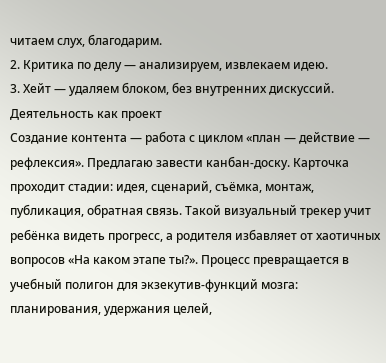читаем слух, благодарим.
2. Критика по делу — анализируем, извлекаем идею.
3. Хейт — удаляем блоком, без внутренних дискуссий.
Деятельность как проект
Создание контента — работа с циклом «план — действие — рефлексия». Предлагаю завести канбан-доску. Карточка проходит стадии: идея, сценарий, съёмка, монтаж, публикация, обратная связь. Такой визуальный трекер учит ребёнка видеть прогресс, а родителя избавляет от хаотичных вопросов «На каком этапе ты?». Процесс превращается в учебный полигон для экзекутив-функций мозга: планирования, удержания целей,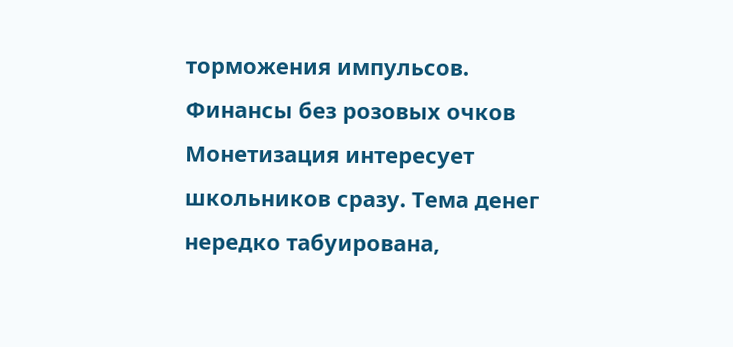торможения импульсов.
Финансы без розовых очков
Монетизация интересует школьников сразу. Тема денег нередко табуирована,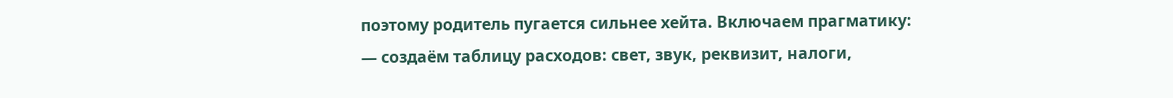поэтому родитель пугается сильнее хейта. Включаем прагматику:
— создаём таблицу расходов: свет, звук, реквизит, налоги,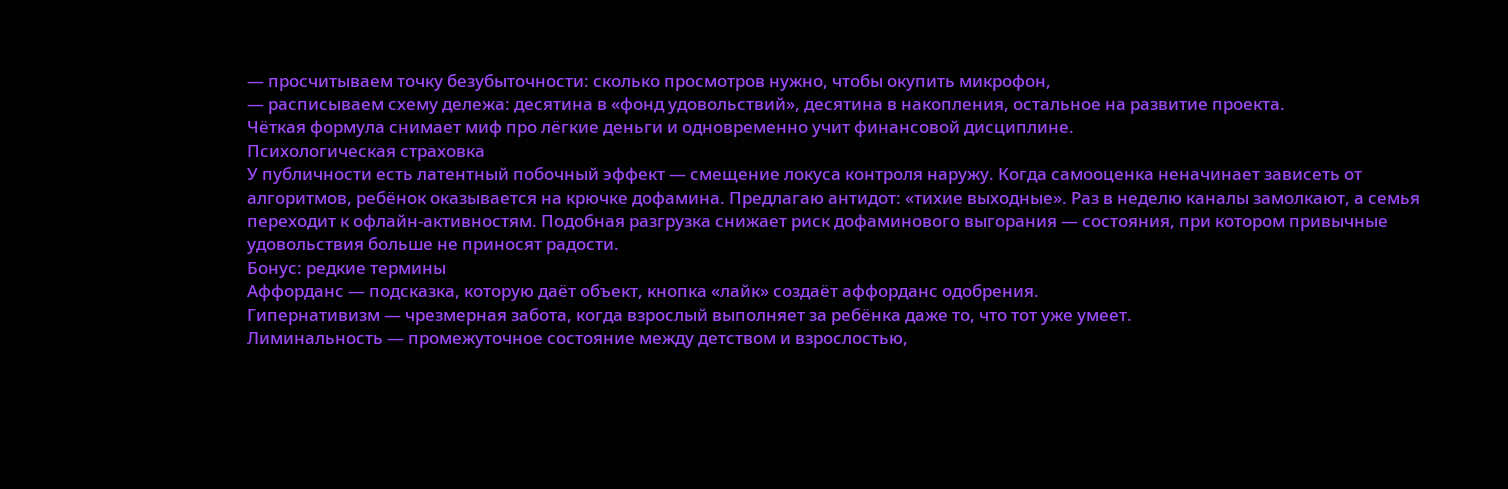— просчитываем точку безубыточности: сколько просмотров нужно, чтобы окупить микрофон,
— расписываем схему дележа: десятина в «фонд удовольствий», десятина в накопления, остальное на развитие проекта.
Чёткая формула снимает миф про лёгкие деньги и одновременно учит финансовой дисциплине.
Психологическая страховка
У публичности есть латентный побочный эффект — смещение локуса контроля наружу. Когда самооценка неначинает зависеть от алгоритмов, ребёнок оказывается на крючке дофамина. Предлагаю антидот: «тихие выходные». Раз в неделю каналы замолкают, а семья переходит к офлайн-активностям. Подобная разгрузка снижает риск дофаминового выгорания — состояния, при котором привычные удовольствия больше не приносят радости.
Бонус: редкие термины
Аффорданс — подсказка, которую даёт объект, кнопка «лайк» создаёт аффорданс одобрения.
Гипернативизм — чрезмерная забота, когда взрослый выполняет за ребёнка даже то, что тот уже умеет.
Лиминальность — промежуточное состояние между детством и взрослостью,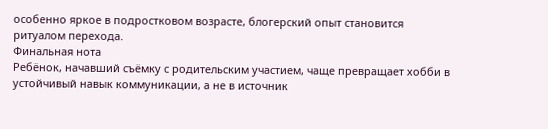особенно яркое в подростковом возрасте, блогерский опыт становится ритуалом перехода.
Финальная нота
Ребёнок, начавший съёмку с родительским участием, чаще превращает хобби в устойчивый навык коммуникации, а не в источник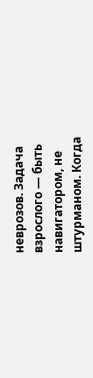неврозов. Задача взрослого — быть навигатором, не штурманом. Когда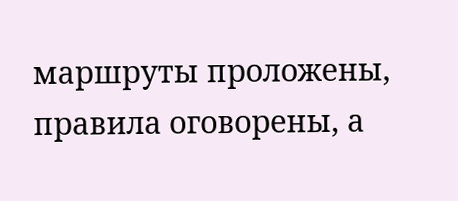маршруты проложены, правила оговорены, а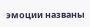эмоции названы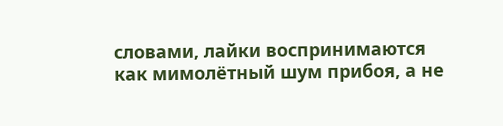словами, лайки воспринимаются как мимолётный шум прибоя, а не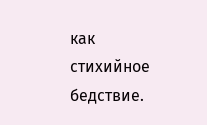как стихийное бедствие.